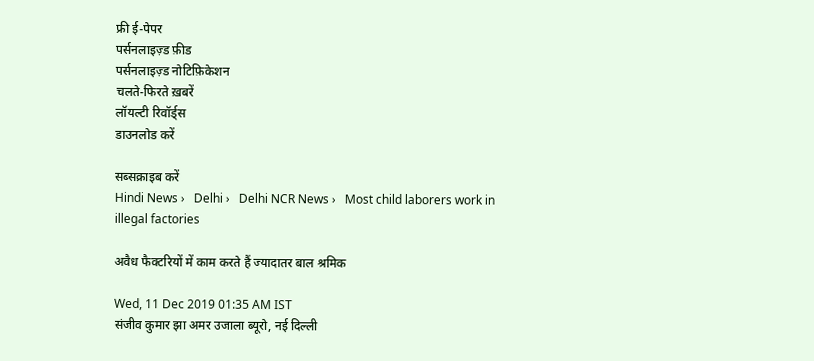फ्री ई-पेपर
पर्सनलाइज़्ड फ़ीड
पर्सनलाइज़्ड नोटिफ़िकेशन
चलते-फिरते ख़बरें
लॉयल्टी रिवॉर्ड्स
डाउनलोड करें

सब्सक्राइब करें
Hindi News ›   Delhi ›   Delhi NCR News ›   Most child laborers work in illegal factories

अवैध फैक्टरियों में काम करते हैं ज्यादातर बाल श्रमिक

Wed, 11 Dec 2019 01:35 AM IST
संजीव कुमार झा अमर उजाला ब्यूरो, नई दिल्ली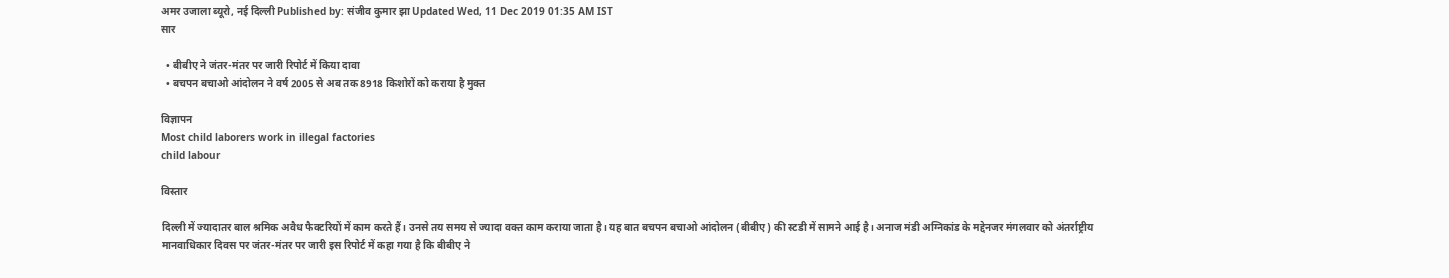अमर उजाला ब्यूरो, नई दिल्ली Published by: संजीव कुमार झा Updated Wed, 11 Dec 2019 01:35 AM IST
सार

  • बीबीए ने जंतर-मंतर पर जारी रिपोर्ट में किया दावा
  • बचपन बचाओ आंदोलन ने वर्ष 2005 से अब तक 8918 किशोरों को कराया है मुक्त

विज्ञापन
Most child laborers work in illegal factories
child labour

विस्तार

दिल्ली में ज्यादातर बाल श्रमिक अवैध फैक्टरियों में काम करते हैं। उनसे तय समय से ज्यादा वक्त काम कराया जाता है। यह बात बचपन बचाओ आंदोलन (बीबीए) की स्टडी में सामने आई है। अनाज मंडी अग्निकांड के मद्देनजर मंगलवार को अंतर्राष्ट्रीय मानवाधिकार दिवस पर जंतर-मंतर पर जारी इस रिपोर्ट में कहा गया है कि बीबीए ने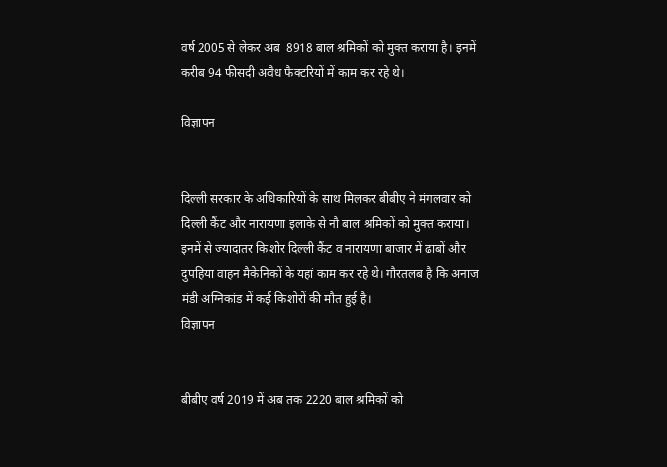वर्ष 2005 से लेकर अब  8918 बाल श्रमिकों को मुक्त कराया है। इनमें करीब 94 फीसदी अवैध फैक्टरियों में काम कर रहे थे।

विज्ञापन


दिल्ली सरकार के अधिकारियों के साथ मिलकर बीबीए ने मंगलवार को दिल्ली कैंट और नारायणा इलाके से नौ बाल श्रमिकों को मुक्त कराया। इनमें से ज्यादातर किशोर दिल्ली कैंट व नारायणा बाजार में ढाबों और दुपहिया वाहन मैकेनिकों के यहां काम कर रहे थे। गौरतलब है कि अनाज मंडी अग्निकांड में कई किशोरों की मौत हुई है।
विज्ञापन


बीबीए वर्ष 2019 में अब तक 2220 बाल श्रमिकों को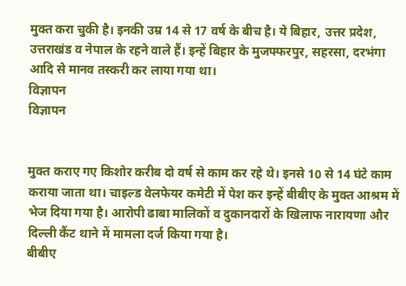मुक्त करा चुकी है। इनकी उम्र 14 से 17 वर्ष के बीच है। ये बिहार, उत्तर प्रदेश, उत्तराखंड व नेपाल के रहने वाले हैं। इन्हें बिहार के मुजफ्फरपुर, सहरसा, दरभंगा आदि से मानव तस्करी कर लाया गया था।
विज्ञापन
विज्ञापन


मुक्त कराए गए किशोर करीब दो वर्ष से काम कर रहे थे। इनसे 10 से 14 घंटे काम कराया जाता था। चाइल्ड वेलफेयर कमेटी में पेश कर इन्हें बीबीए के मुक्त आश्रम में भेज दिया गया है। आरोपी ढाबा मालिकों व दुकानदारों के खिलाफ नारायणा और दिल्ली कैंट थाने में मामला दर्ज किया गया है।
बीबीए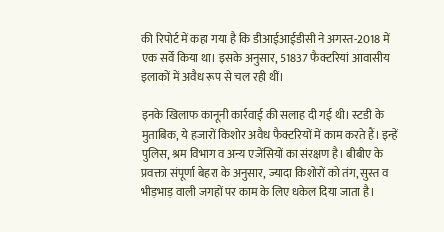की रिपोर्ट में कहा गया है कि डीआईआईडीसी ने अगस्त-2018 में एक सर्वे किया था। इसके अनुसार, 51837 फैक्टरियां आवासीय इलाकों में अवैध रूप से चल रही थीं।

इनके खिलाफ कानूनी कार्रवाई की सलाह दी गई थी। स्टडी के मुताबिक, ये हजारों किशोर अवैध फैक्टरियों में काम करते हैं। इन्हें पुलिस, श्रम विभाग व अन्य एजेंसियों का संरक्षण है। बीबीए के प्रवक्ता संपूर्णा बेहरा के अनुसार, ज्यादा किशोरों को तंग, सुस्त व भीड़भाड़ वाली जगहों पर काम के लिए धकेल दिया जाता है।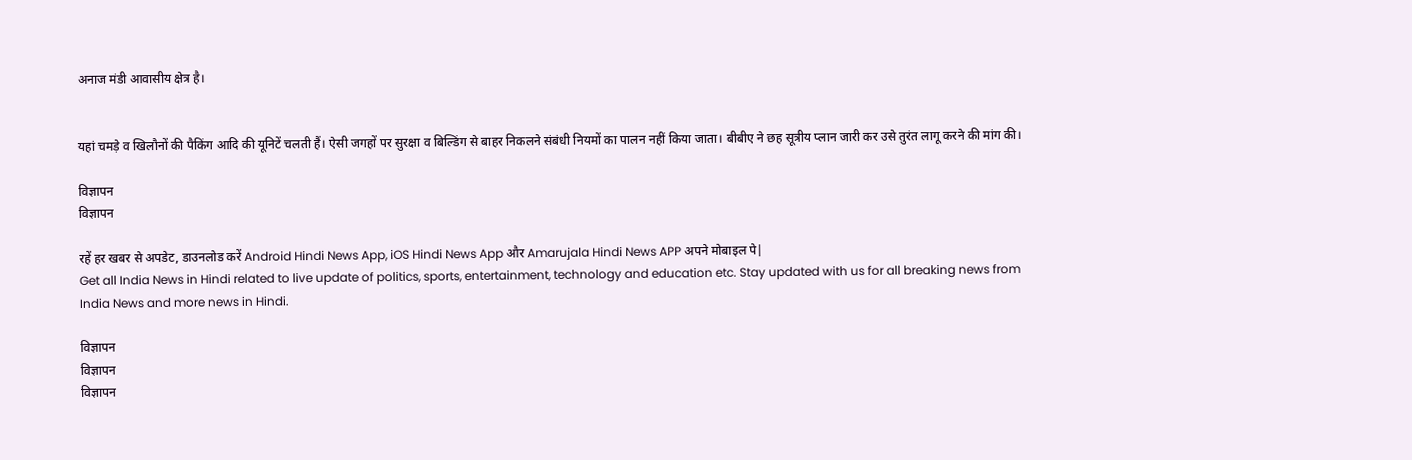अनाज मंडी आवासीय क्षेत्र है।


यहां चमड़े व खिलौनों की पैकिंग आदि की यूनिटें चलती हैं। ऐसी जगहों पर सुरक्षा व बिल्डिंग से बाहर निकलने संबंधी नियमों का पालन नहीं किया जाता। बीबीए ने छह सूत्रीय प्लान जारी कर उसे तुरंत लागू करने की मांग की।

विज्ञापन
विज्ञापन

रहें हर खबर से अपडेट, डाउनलोड करें Android Hindi News App, iOS Hindi News App और Amarujala Hindi News APP अपने मोबाइल पे|
Get all India News in Hindi related to live update of politics, sports, entertainment, technology and education etc. Stay updated with us for all breaking news from India News and more news in Hindi.

विज्ञापन
विज्ञापन
विज्ञापन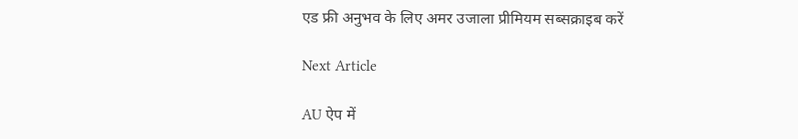एड फ्री अनुभव के लिए अमर उजाला प्रीमियम सब्सक्राइब करें

Next Article

AU ऐप में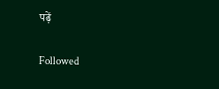पढ़ें

Followed